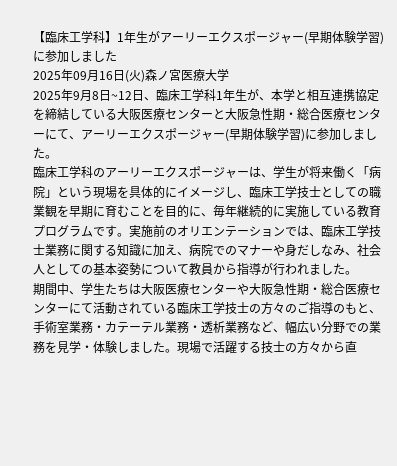【臨床工学科】1年生がアーリーエクスポージャー(早期体験学習)に参加しました
2025年09月16日(火)森ノ宮医療大学
2025年9月8日~12日、臨床工学科1年生が、本学と相互連携協定を締結している大阪医療センターと大阪急性期・総合医療センターにて、アーリーエクスポージャー(早期体験学習)に参加しました。
臨床工学科のアーリーエクスポージャーは、学生が将来働く「病院」という現場を具体的にイメージし、臨床工学技士としての職業観を早期に育むことを目的に、毎年継続的に実施している教育プログラムです。実施前のオリエンテーションでは、臨床工学技士業務に関する知識に加え、病院でのマナーや身だしなみ、社会人としての基本姿勢について教員から指導が行われました。
期間中、学生たちは大阪医療センターや大阪急性期・総合医療センターにて活動されている臨床工学技士の方々のご指導のもと、手術室業務・カテーテル業務・透析業務など、幅広い分野での業務を見学・体験しました。現場で活躍する技士の方々から直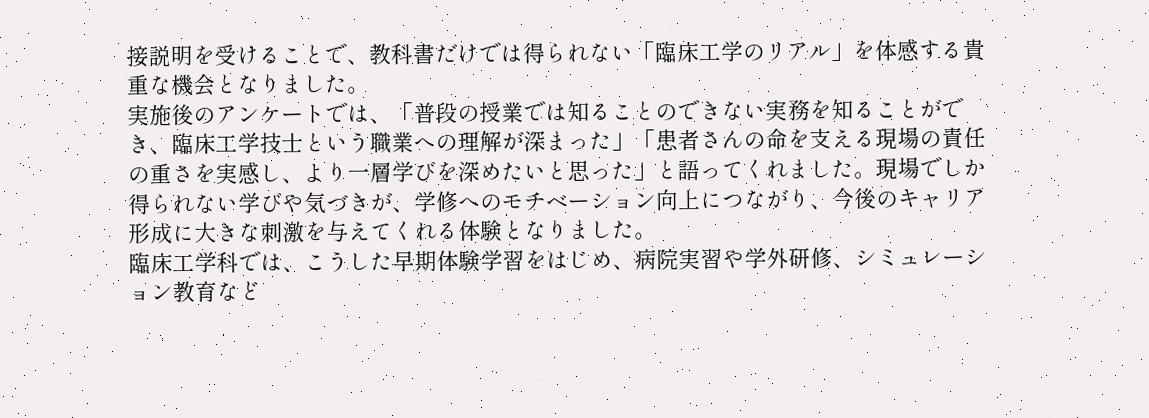接説明を受けることで、教科書だけでは得られない「臨床工学のリアル」を体感する貴重な機会となりました。
実施後のアンケートでは、「普段の授業では知ることのできない実務を知ることができ、臨床工学技士という職業への理解が深まった」「患者さんの命を支える現場の責任の重さを実感し、より一層学びを深めたいと思った」と語ってくれました。現場でしか得られない学びや気づきが、学修へのモチベーション向上につながり、今後のキャリア形成に大きな刺激を与えてくれる体験となりました。
臨床工学科では、こうした早期体験学習をはじめ、病院実習や学外研修、シミュレーション教育など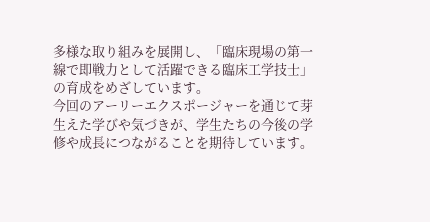多様な取り組みを展開し、「臨床現場の第一線で即戦力として活躍できる臨床工学技士」の育成をめざしています。
今回のアーリーエクスポージャーを通じて芽生えた学びや気づきが、学生たちの今後の学修や成長につながることを期待しています。